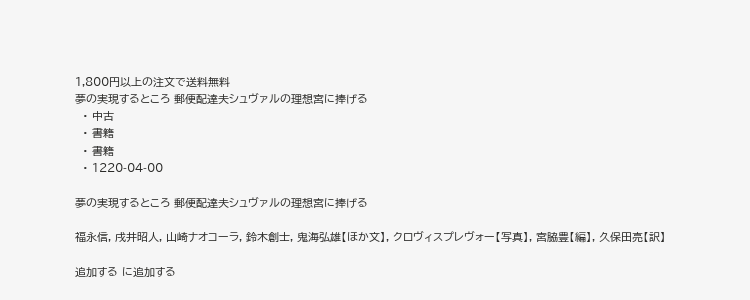1,800円以上の注文で送料無料
夢の実現するところ 郵便配達夫シュヴァルの理想宮に捧げる
  • 中古
  • 書籍
  • 書籍
  • 1220-04-00

夢の実現するところ 郵便配達夫シュヴァルの理想宮に捧げる

福永信, 戌井昭人, 山崎ナオコーラ, 鈴木創士, 鬼海弘雄【ほか文】, クロヴィスプレヴォー【写真】, 宮脇豊【編】, 久保田亮【訳】

追加する に追加する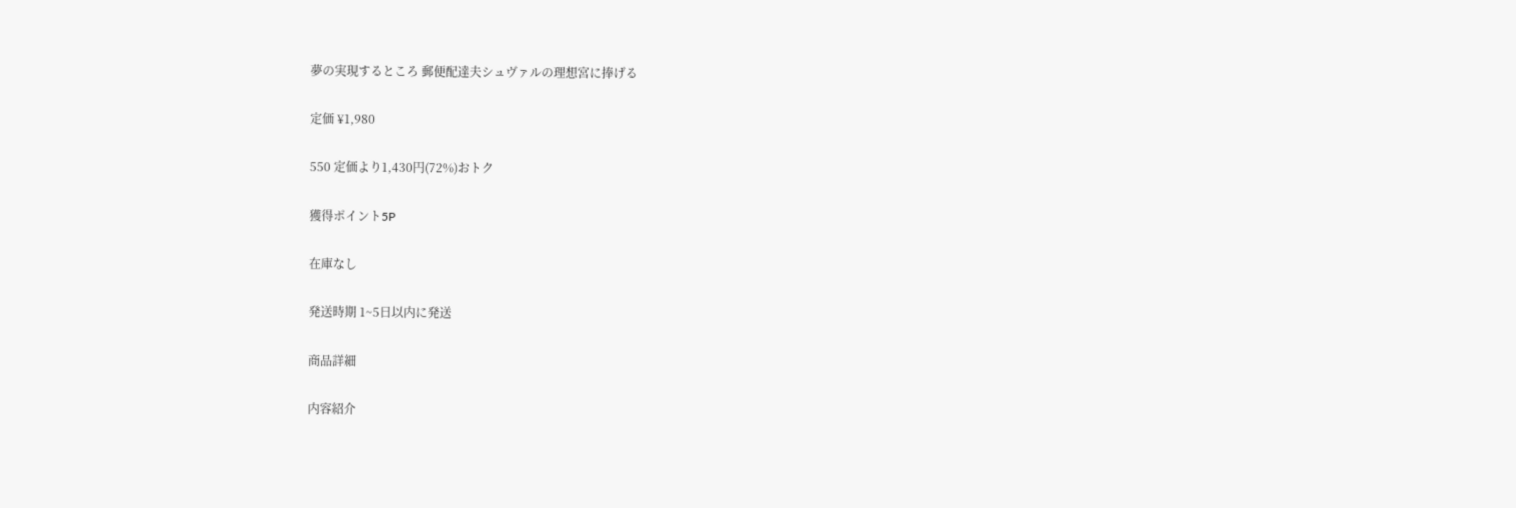夢の実現するところ 郵便配達夫シュヴァルの理想宮に捧げる

定価 ¥1,980

550 定価より1,430円(72%)おトク

獲得ポイント5P

在庫なし

発送時期 1~5日以内に発送

商品詳細

内容紹介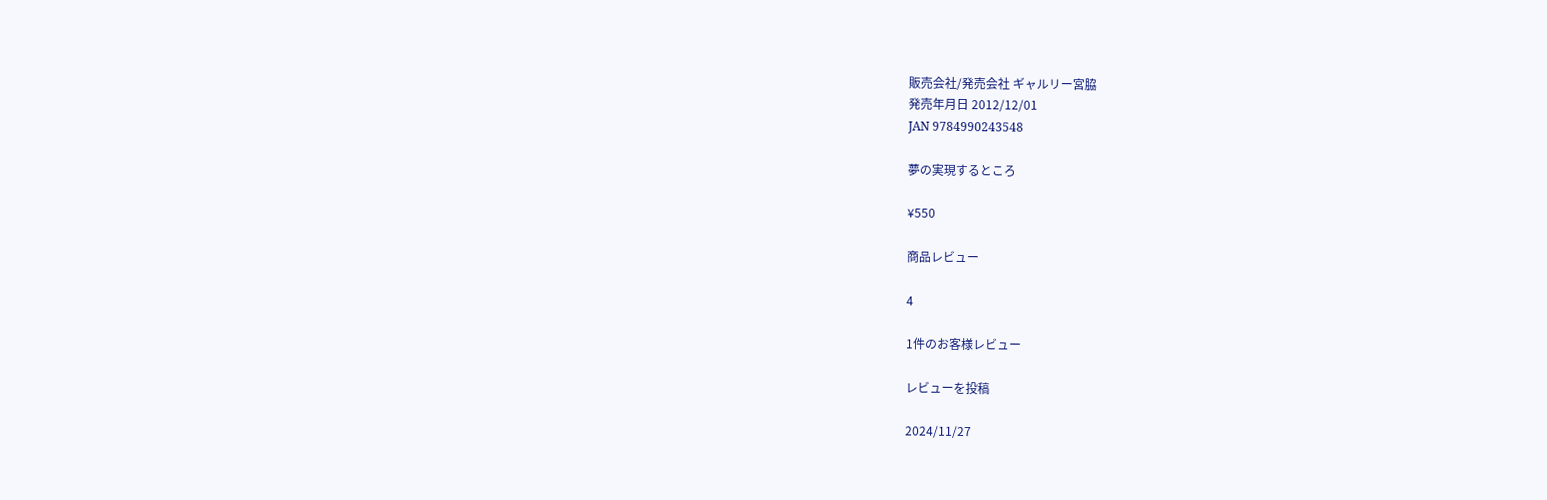販売会社/発売会社 ギャルリー宮脇
発売年月日 2012/12/01
JAN 9784990243548

夢の実現するところ

¥550

商品レビュー

4

1件のお客様レビュー

レビューを投稿

2024/11/27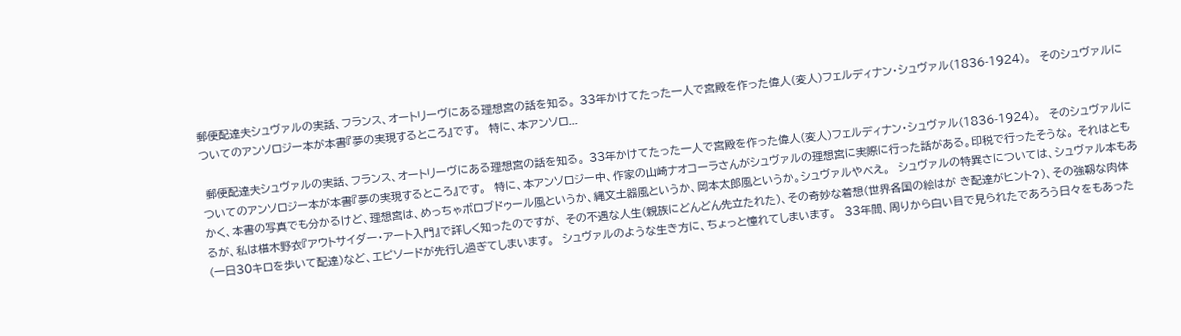郵便配達夫シュヴァルの実話、フランス、オートリーヴにある理想宮の話を知る。 33年かけてたった一人で宮殿を作った偉人(変人)フェルディナン・シュヴァル(1836-1924)。  そのシュヴァルについてのアンソロジー本が本書『夢の実現するところ』です。  特に、本アンソロ...

 郵便配達夫シュヴァルの実話、フランス、オートリーヴにある理想宮の話を知る。 33年かけてたった一人で宮殿を作った偉人(変人)フェルディナン・シュヴァル(1836-1924)。  そのシュヴァルについてのアンソロジー本が本書『夢の実現するところ』です。  特に、本アンソロジー中、作家の山崎ナオコーラさんがシュヴァルの理想宮に実際に行った話がある。印税で行ったそうな。 それはともかく、本書の写真でも分かるけど、理想宮は、めっちゃボロブドゥール風というか、縄文土器風というか、岡本太郎風というか。シュヴァルやべえ。  シュヴァルの特異さについては、シュヴァル本もあるが、私は椹木野衣『アウトサイダー・アート入門』で詳しく知ったのですが、 その不遇な人生(親族にどんどん先立たれた)、その奇妙な着想(世界各国の絵はが き配達がヒント?)、その強靱な肉体(一日30キロを歩いて配達)など、エピソードが先行し過ぎてしまいます。  シュヴァルのような生き方に、ちょっと憧れてしまいます。  33年間、周りから白い目で見られたであろう日々をもあった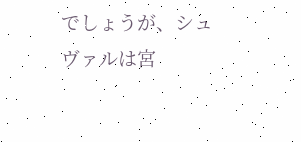でしょうが、シュヴァルは宮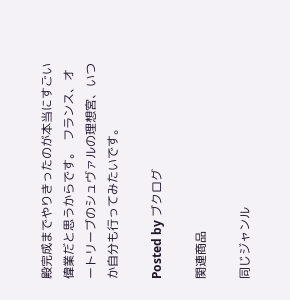殿完成までやりきったのが本当にすごい偉業だと思うからです。  フランス、オートリーブのシュヴァルの理想宮、いつか自分も行ってみたいです。

Posted by ブクログ

関連商品

同じジャンル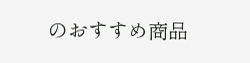のおすすめ商品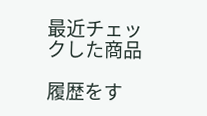最近チェックした商品

履歴をす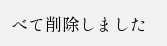べて削除しました